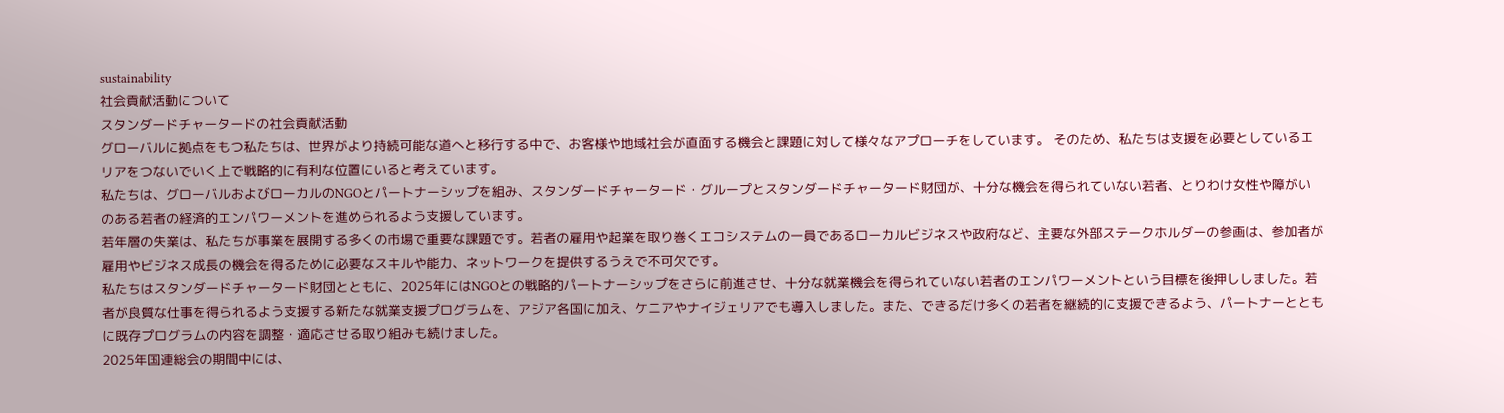sustainability
社会貢献活動について
スタンダードチャータードの社会貢献活動
グローバルに拠点をもつ私たちは、世界がより持続可能な道へと移行する中で、お客様や地域社会が直面する機会と課題に対して様々なアプローチをしています。 そのため、私たちは支援を必要としているエリアをつないでいく上で戦略的に有利な位置にいると考えています。
私たちは、グローバルおよびローカルのNGOとパートナーシップを組み、スタンダードチャータード・グループとスタンダードチャータード財団が、十分な機会を得られていない若者、とりわけ女性や障がいのある若者の経済的エンパワーメントを進められるよう支援しています。
若年層の失業は、私たちが事業を展開する多くの市場で重要な課題です。若者の雇用や起業を取り巻くエコシステムの一員であるローカルビジネスや政府など、主要な外部ステークホルダーの参画は、参加者が雇用やビジネス成長の機会を得るために必要なスキルや能力、ネットワークを提供するうえで不可欠です。
私たちはスタンダードチャータード財団とともに、2025年にはNGOとの戦略的パートナーシップをさらに前進させ、十分な就業機会を得られていない若者のエンパワーメントという目標を後押ししました。若者が良質な仕事を得られるよう支援する新たな就業支援プログラムを、アジア各国に加え、ケニアやナイジェリアでも導入しました。また、できるだけ多くの若者を継続的に支援できるよう、パートナーとともに既存プログラムの内容を調整・適応させる取り組みも続けました。
2025年国連総会の期間中には、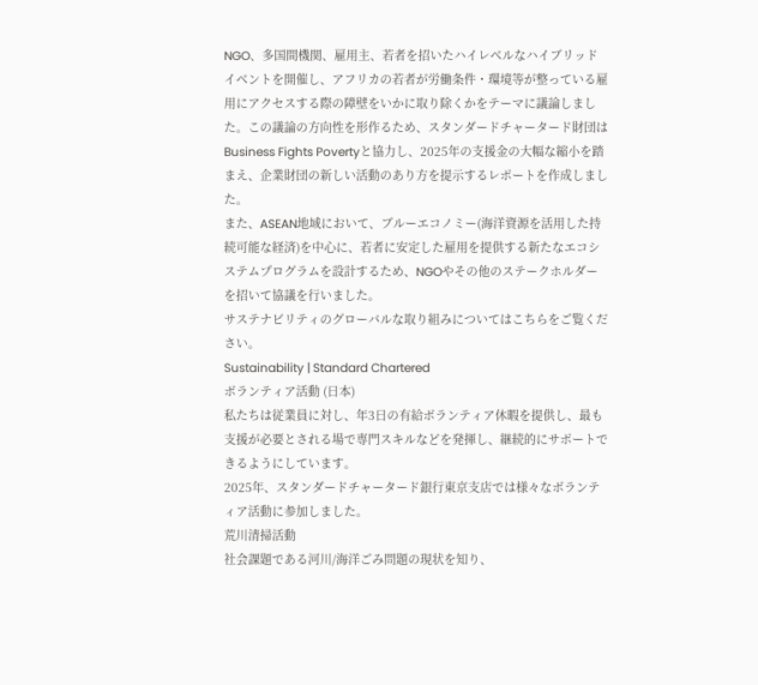NGO、多国間機関、雇用主、若者を招いたハイレベルなハイブリッドイベントを開催し、アフリカの若者が労働条件・環境等が整っている雇用にアクセスする際の障壁をいかに取り除くかをテーマに議論しました。この議論の方向性を形作るため、スタンダードチャータード財団はBusiness Fights Povertyと協力し、2025年の支援金の大幅な縮小を踏まえ、企業財団の新しい活動のあり方を提示するレポートを作成しました。
また、ASEAN地域において、ブルーエコノミー(海洋資源を活用した持続可能な経済)を中心に、若者に安定した雇用を提供する新たなエコシステムプログラムを設計するため、NGOやその他のステークホルダーを招いて協議を行いました。
サステナビリティのグローバルな取り組みについてはこちらをご覧ください。
Sustainability | Standard Chartered
ボランティア活動 (日本)
私たちは従業員に対し、年3日の有給ボランティア休暇を提供し、最も支援が必要とされる場で専門スキルなどを発揮し、継続的にサポートできるようにしています。
2025年、スタンダードチャータード銀行東京支店では様々なボランティア活動に参加しました。
荒川清掃活動
社会課題である河川/海洋ごみ問題の現状を知り、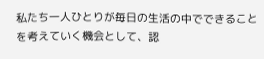私たち一人ひとりが毎日の生活の中でできることを考えていく機会として、認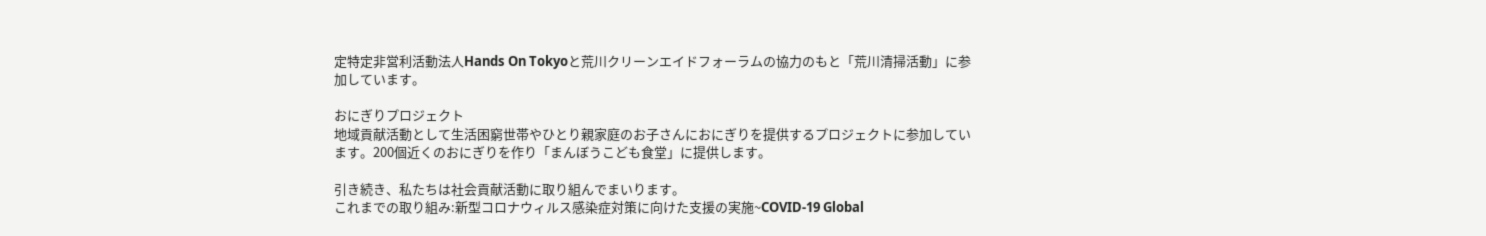定特定非営利活動法人Hands On Tokyoと荒川クリーンエイドフォーラムの協力のもと「荒川清掃活動」に参加しています。

おにぎりプロジェクト
地域貢献活動として生活困窮世帯やひとり親家庭のお子さんにおにぎりを提供するプロジェクトに参加しています。200個近くのおにぎりを作り「まんぼうこども食堂」に提供します。

引き続き、私たちは社会貢献活動に取り組んでまいります。
これまでの取り組み:新型コロナウィルス感染症対策に向けた支援の実施~COVID-19 Global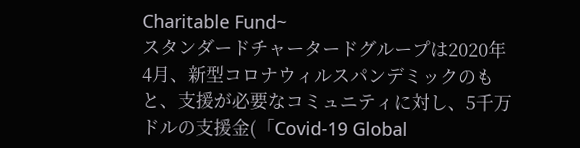Charitable Fund~
スタンダードチャータードグループは2020年4月、新型コロナウィルスパンデミックのもと、支援が必要なコミュニティに対し、5千万ドルの支援金(「Covid-19 Global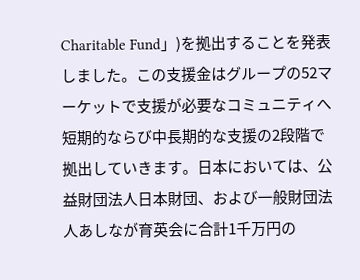Charitable Fund」)を拠出することを発表しました。この支援金はグループの52マーケットで支援が必要なコミュニティへ短期的ならび中長期的な支援の2段階で拠出していきます。日本においては、公益財団法人日本財団、および一般財団法人あしなが育英会に合計1千万円の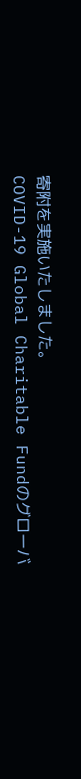寄附を実施いたしました。
COVID-19 Global Charitable Fundのグローバ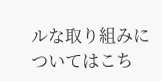ルな取り組みについてはこち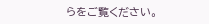らをご覧ください。